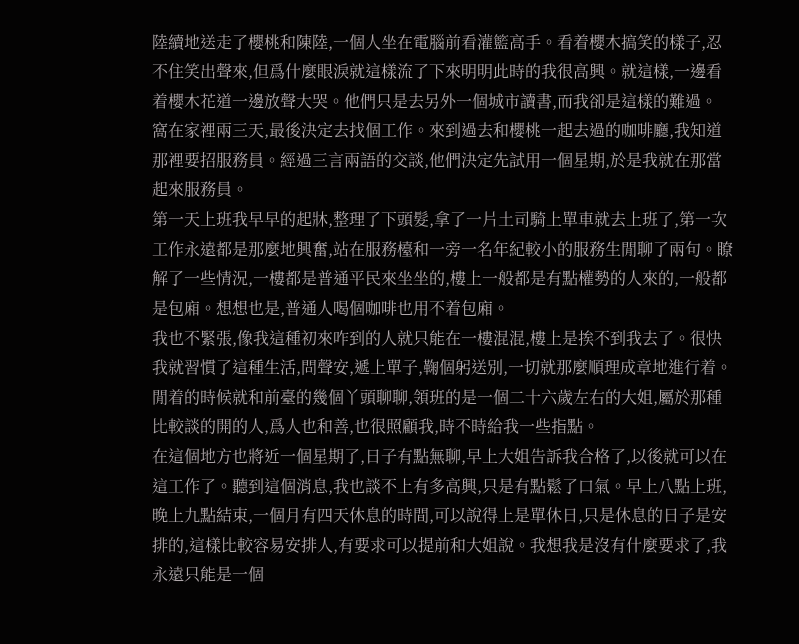陸續地送走了櫻桃和陳陸,一個人坐在電腦前看灌籃高手。看着櫻木搞笑的樣子,忍不住笑出聲來,但爲什麼眼淚就這樣流了下來明明此時的我很高興。就這樣,一邊看着櫻木花道一邊放聲大哭。他們只是去另外一個城市讀書,而我卻是這樣的難過。
窩在家裡兩三天,最後決定去找個工作。來到過去和櫻桃一起去過的咖啡廳,我知道那裡要招服務員。經過三言兩語的交談,他們決定先試用一個星期,於是我就在那當起來服務員。
第一天上班我早早的起牀,整理了下頭髮,拿了一片土司騎上單車就去上班了,第一次工作永遠都是那麼地興奮,站在服務檯和一旁一名年紀較小的服務生閒聊了兩句。瞭解了一些情況,一樓都是普通平民來坐坐的,樓上一般都是有點權勢的人來的,一般都是包廂。想想也是,普通人喝個咖啡也用不着包廂。
我也不緊張,像我這種初來咋到的人就只能在一樓混混,樓上是挨不到我去了。很快我就習慣了這種生活,問聲安,遞上單子,鞠個躬送別,一切就那麼順理成章地進行着。閒着的時候就和前臺的幾個丫頭聊聊,領班的是一個二十六歲左右的大姐,屬於那種比較談的開的人,爲人也和善,也很照顧我,時不時給我一些指點。
在這個地方也將近一個星期了,日子有點無聊,早上大姐告訴我合格了,以後就可以在這工作了。聽到這個消息,我也談不上有多高興,只是有點鬆了口氣。早上八點上班,晚上九點結束,一個月有四天休息的時間,可以說得上是單休日,只是休息的日子是安排的,這樣比較容易安排人,有要求可以提前和大姐說。我想我是沒有什麼要求了,我永遠只能是一個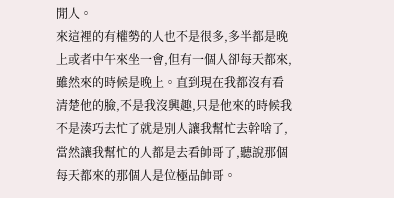閒人。
來這裡的有權勢的人也不是很多,多半都是晚上或者中午來坐一會,但有一個人卻每天都來,雖然來的時候是晚上。直到現在我都沒有看清楚他的臉,不是我沒興趣,只是他來的時候我不是湊巧去忙了就是別人讓我幫忙去幹啥了,當然讓我幫忙的人都是去看帥哥了,聽說那個每天都來的那個人是位極品帥哥。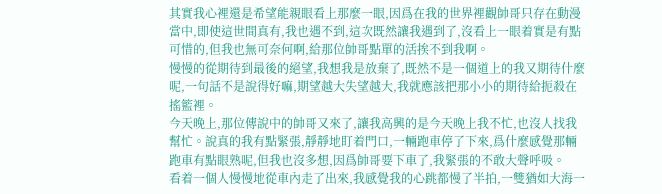其實我心裡還是希望能親眼看上那麼一眼,因爲在我的世界裡觀帥哥只存在動漫當中,即使這世間真有,我也遇不到,這次既然讓我遇到了,沒看上一眼着實是有點可惜的,但我也無可奈何啊,給那位帥哥點單的活挨不到我啊。
慢慢的從期待到最後的絕望,我想我是放棄了,既然不是一個道上的我又期待什麼呢,一句話不是說得好嘛,期望越大失望越大,我就應該把那小小的期待給扼殺在搖籃裡。
今天晚上,那位傳說中的帥哥又來了,讓我高興的是今天晚上我不忙,也沒人找我幫忙。說真的我有點緊張,靜靜地盯着門口,一輛跑車停了下來,爲什麼感覺那輛跑車有點眼熟呢,但我也沒多想,因爲帥哥要下車了,我緊張的不敢大聲呼吸。
看着一個人慢慢地從車內走了出來,我感覺我的心跳都慢了半拍,一雙猶如大海一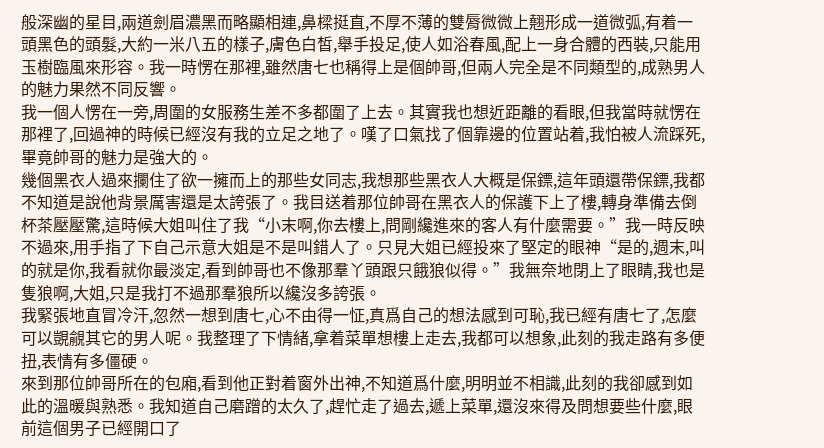般深幽的星目,兩道劍眉濃黑而略顯相連,鼻樑挺直,不厚不薄的雙脣微微上翹形成一道微弧,有着一頭黑色的頭髮,大約一米八五的樣子,膚色白皙,舉手投足,使人如浴春風,配上一身合體的西裝,只能用玉樹臨風來形容。我一時愣在那裡,雖然唐七也稱得上是個帥哥,但兩人完全是不同類型的,成熟男人的魅力果然不同反響。
我一個人愣在一旁,周圍的女服務生差不多都圍了上去。其實我也想近距離的看眼,但我當時就愣在那裡了,回過神的時候已經沒有我的立足之地了。嘆了口氣找了個靠邊的位置站着,我怕被人流踩死,畢竟帥哥的魅力是強大的。
幾個黑衣人過來攔住了欲一擁而上的那些女同志,我想那些黑衣人大概是保鏢,這年頭還帶保鏢,我都不知道是說他背景厲害還是太誇張了。我目送着那位帥哥在黑衣人的保護下上了樓,轉身準備去倒杯茶壓壓驚,這時候大姐叫住了我“小末啊,你去樓上,問剛纔進來的客人有什麼需要。”我一時反映不過來,用手指了下自己示意大姐是不是叫錯人了。只見大姐已經投來了堅定的眼神“是的,週末,叫的就是你,我看就你最淡定,看到帥哥也不像那羣丫頭跟只餓狼似得。”我無奈地閉上了眼睛,我也是隻狼啊,大姐,只是我打不過那羣狼所以纔沒多誇張。
我緊張地直冒冷汗,忽然一想到唐七,心不由得一怔,真爲自己的想法感到可恥,我已經有唐七了,怎麼可以覬覦其它的男人呢。我整理了下情緒,拿着菜單想樓上走去,我都可以想象,此刻的我走路有多便扭,表情有多僵硬。
來到那位帥哥所在的包廂,看到他正對着窗外出神,不知道爲什麼,明明並不相識,此刻的我卻感到如此的溫暖與熟悉。我知道自己磨蹭的太久了,趕忙走了過去,遞上菜單,還沒來得及問想要些什麼,眼前這個男子已經開口了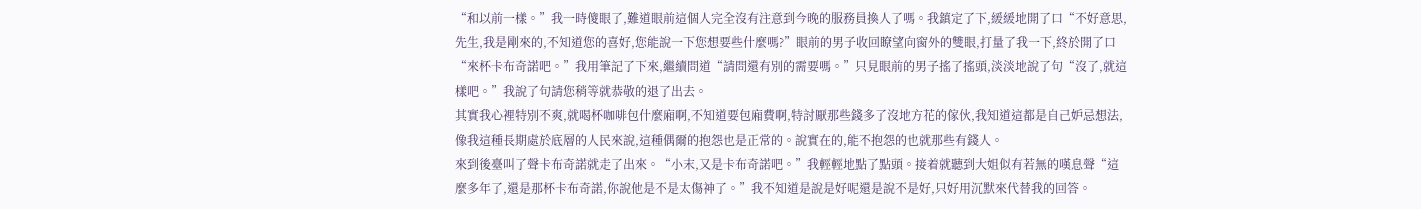“和以前一樣。”我一時傻眼了,難道眼前這個人完全沒有注意到今晚的服務員換人了嗎。我鎮定了下,緩緩地開了口“不好意思,先生,我是剛來的,不知道您的喜好,您能說一下您想要些什麼嗎?”眼前的男子收回瞭望向窗外的雙眼,打量了我一下,終於開了口“來杯卡布奇諾吧。”我用筆記了下來,繼續問道“請問還有別的需要嗎。”只見眼前的男子搖了搖頭,淡淡地說了句“沒了,就這樣吧。”我說了句請您稍等就恭敬的退了出去。
其實我心裡特別不爽,就喝杯咖啡包什麼廂啊,不知道要包廂費啊,特討厭那些錢多了沒地方花的傢伙,我知道這都是自己妒忌想法,像我這種長期處於底層的人民來說,這種偶爾的抱怨也是正常的。說實在的,能不抱怨的也就那些有錢人。
來到後臺叫了聲卡布奇諾就走了出來。“小末,又是卡布奇諾吧。”我輕輕地點了點頭。接着就聽到大姐似有若無的嘆息聲“這麼多年了,還是那杯卡布奇諾,你說他是不是太傷神了。”我不知道是說是好呢還是說不是好,只好用沉默來代替我的回答。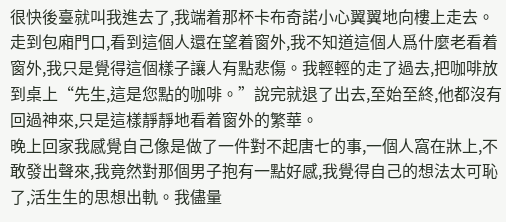很快後臺就叫我進去了,我端着那杯卡布奇諾小心翼翼地向樓上走去。走到包廂門口,看到這個人還在望着窗外,我不知道這個人爲什麼老看着窗外,我只是覺得這個樣子讓人有點悲傷。我輕輕的走了過去,把咖啡放到桌上“先生,這是您點的咖啡。”說完就退了出去,至始至終,他都沒有回過神來,只是這樣靜靜地看着窗外的繁華。
晚上回家我感覺自己像是做了一件對不起唐七的事,一個人窩在牀上,不敢發出聲來,我竟然對那個男子抱有一點好感,我覺得自己的想法太可恥了,活生生的思想出軌。我儘量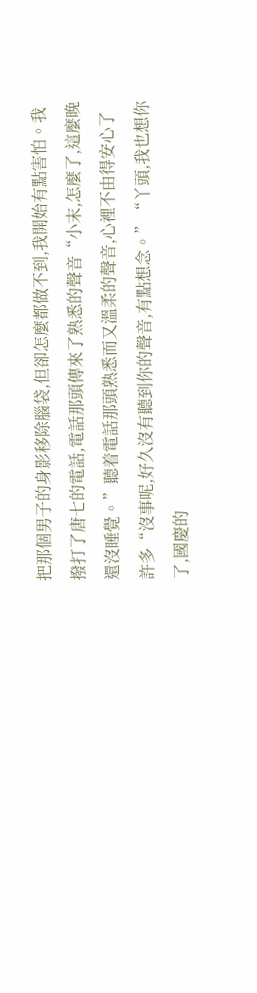把那個男子的身影移除腦袋,但卻怎麼都做不到,我開始有點害怕。我撥打了唐七的電話,電話那頭傳來了熟悉的聲音“小末,怎麼了,這麼晚還沒睡覺。”聽着電話那頭熟悉而又溫柔的聲音,心裡不由得安心了許多“沒事呢,好久沒有聽到你的聲音,有點想念。”“丫頭,我也想你了,國慶的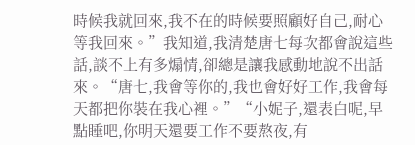時候我就回來,我不在的時候要照顧好自己,耐心等我回來。”我知道,我清楚唐七每次都會說這些話,談不上有多煽情,卻總是讓我感動地說不出話來。“唐七,我會等你的,我也會好好工作,我會每天都把你裝在我心裡。”“小妮子,還表白呢,早點睡吧,你明天還要工作不要熬夜,有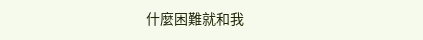什麼困難就和我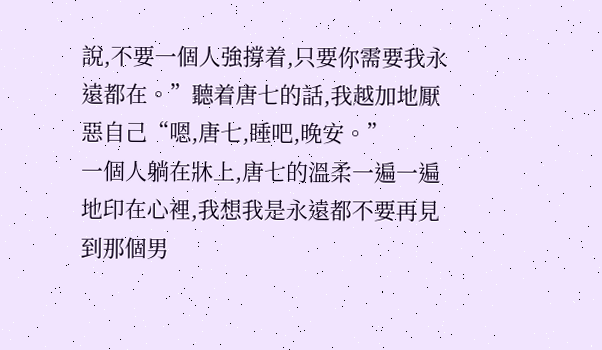說,不要一個人強撐着,只要你需要我永遠都在。”聽着唐七的話,我越加地厭惡自己“嗯,唐七,睡吧,晚安。”
一個人躺在牀上,唐七的溫柔一遍一遍地印在心裡,我想我是永遠都不要再見到那個男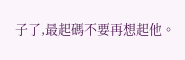子了,最起碼不要再想起他。